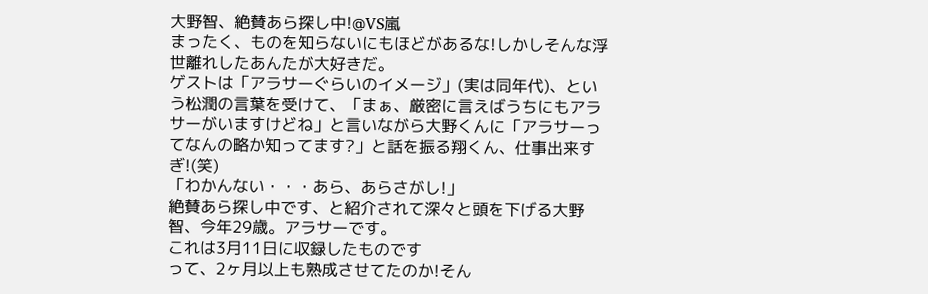大野智、絶賛あら探し中!@VS嵐
まったく、ものを知らないにもほどがあるな!しかしそんな浮世離れしたあんたが大好きだ。
ゲストは「アラサーぐらいのイメージ」(実は同年代)、という松潤の言葉を受けて、「まぁ、厳密に言えばうちにもアラサーがいますけどね」と言いながら大野くんに「アラサーってなんの略か知ってます?」と話を振る翔くん、仕事出来すぎ!(笑)
「わかんない・・・あら、あらさがし!」
絶賛あら探し中です、と紹介されて深々と頭を下げる大野智、今年29歳。アラサーです。
これは3月11日に収録したものです
って、2ヶ月以上も熟成させてたのか!そん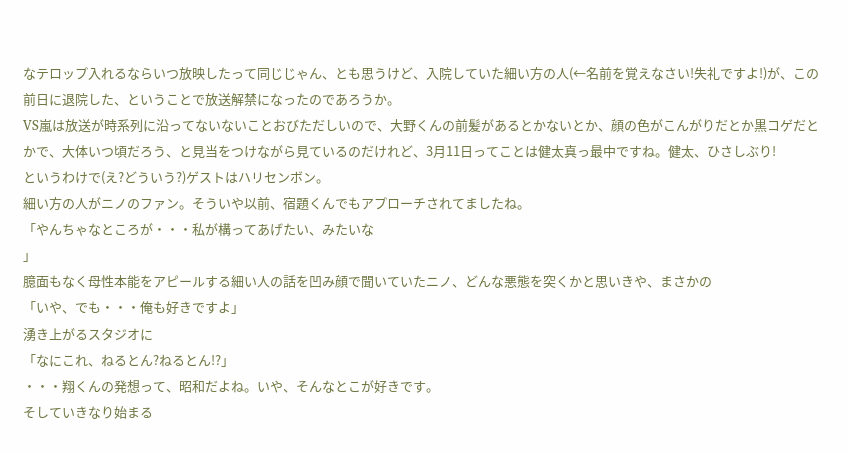なテロップ入れるならいつ放映したって同じじゃん、とも思うけど、入院していた細い方の人(←名前を覚えなさい!失礼ですよ!)が、この前日に退院した、ということで放送解禁になったのであろうか。
VS嵐は放送が時系列に沿ってないないことおびただしいので、大野くんの前髪があるとかないとか、顔の色がこんがりだとか黒コゲだとかで、大体いつ頃だろう、と見当をつけながら見ているのだけれど、3月11日ってことは健太真っ最中ですね。健太、ひさしぶり!
というわけで(え?どういう?)ゲストはハリセンボン。
細い方の人がニノのファン。そういや以前、宿題くんでもアプローチされてましたね。
「やんちゃなところが・・・私が構ってあげたい、みたいな
」
臆面もなく母性本能をアピールする細い人の話を凹み顔で聞いていたニノ、どんな悪態を突くかと思いきや、まさかの
「いや、でも・・・俺も好きですよ」
湧き上がるスタジオに
「なにこれ、ねるとん?ねるとん!?」
・・・翔くんの発想って、昭和だよね。いや、そんなとこが好きです。
そしていきなり始まる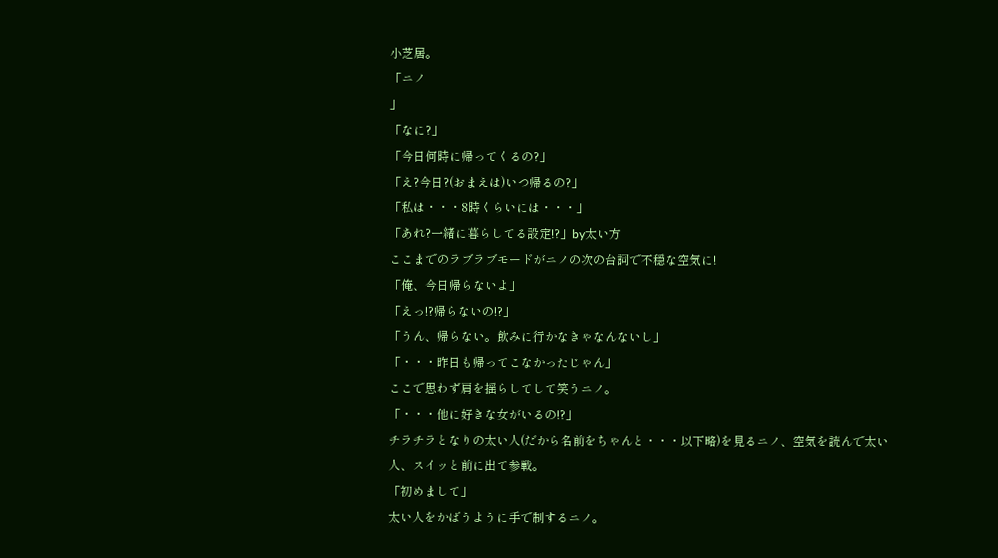小芝居。
「ニノ
」
「なに?」
「今日何時に帰ってくるの?」
「え?今日?(おまえは)いつ帰るの?」
「私は・・・8時くらいには・・・」
「あれ?一緒に暮らしてる設定!?」by太い方
ここまでのラブラブモードがニノの次の台詞で不穏な空気に!
「俺、今日帰らないよ」
「えっ!?帰らないの!?」
「うん、帰らない。飲みに行かなきゃなんないし」
「・・・昨日も帰ってこなかったじゃん」
ここで思わず肩を揺らしてして笑うニノ。
「・・・他に好きな女がいるの!?」
チラチラとなりの太い人(だから名前をちゃんと・・・以下略)を見るニノ、空気を読んで太い人、スイッと前に出て参戦。
「初めまして」
太い人をかばうように手で制するニノ。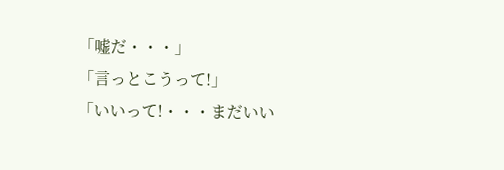「嘘だ・・・」
「言っとこうって!」
「いいって!・・・まだいい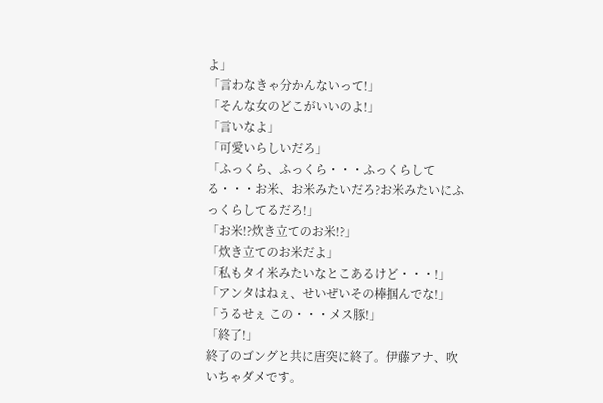よ」
「言わなきゃ分かんないって!」
「そんな女のどこがいいのよ!」
「言いなよ」
「可愛いらしいだろ」
「ふっくら、ふっくら・・・ふっくらしてる・・・お米、お米みたいだろ?お米みたいにふっくらしてるだろ!」
「お米!?炊き立てのお米!?」
「炊き立てのお米だよ」
「私もタイ米みたいなとこあるけど・・・!」
「アンタはねぇ、せいぜいその棒掴んでな!」
「うるせぇ この・・・メス豚!」
「終了!」
終了のゴングと共に唐突に終了。伊藤アナ、吹いちゃダメです。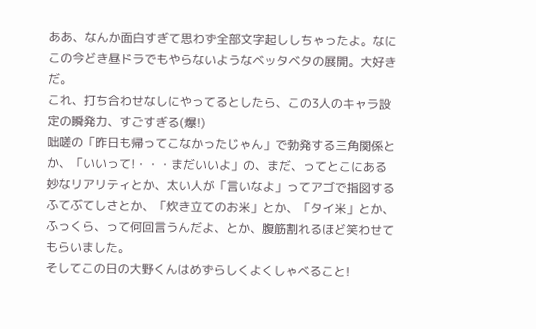ああ、なんか面白すぎて思わず全部文字起ししちゃったよ。なにこの今どき昼ドラでもやらないようなベッタベタの展開。大好きだ。
これ、打ち合わせなしにやってるとしたら、この3人のキャラ設定の瞬発力、すごすぎる(爆!)
咄嗟の「昨日も帰ってこなかったじゃん」で勃発する三角関係とか、「いいって!・・・まだいいよ」の、まだ、ってとこにある妙なリアリティとか、太い人が「言いなよ」ってアゴで指図するふてぶてしさとか、「炊き立てのお米」とか、「タイ米」とか、ふっくら、って何回言うんだよ、とか、腹筋割れるほど笑わせてもらいました。
そしてこの日の大野くんはめずらしくよくしゃべること!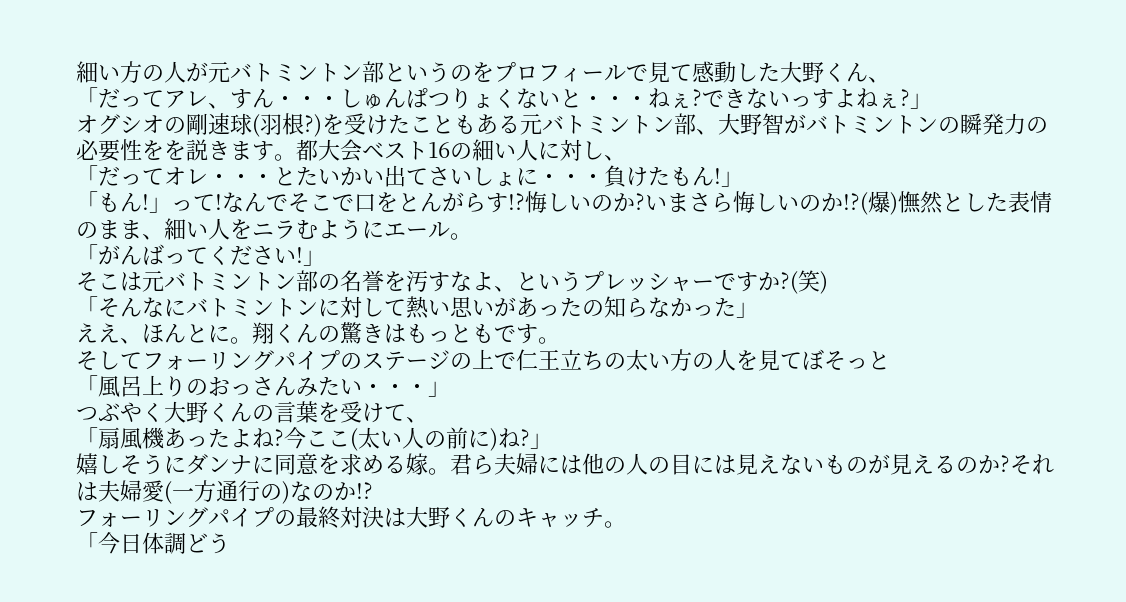細い方の人が元バトミントン部というのをプロフィールで見て感動した大野くん、
「だってアレ、すん・・・しゅんぱつりょくないと・・・ねぇ?できないっすよねぇ?」
オグシオの剛速球(羽根?)を受けたこともある元バトミントン部、大野智がバトミントンの瞬発力の必要性をを説きます。都大会ベスト16の細い人に対し、
「だってオレ・・・とたいかい出てさいしょに・・・負けたもん!」
「もん!」って!なんでそこで口をとんがらす!?悔しいのか?いまさら悔しいのか!?(爆)憮然とした表情のまま、細い人をニラむようにエール。
「がんばってください!」
そこは元バトミントン部の名誉を汚すなよ、というプレッシャーですか?(笑)
「そんなにバトミントンに対して熱い思いがあったの知らなかった」
ええ、ほんとに。翔くんの驚きはもっともです。
そしてフォーリングパイプのステージの上で仁王立ちの太い方の人を見てぼそっと
「風呂上りのおっさんみたい・・・」
つぶやく大野くんの言葉を受けて、
「扇風機あったよね?今ここ(太い人の前に)ね?」
嬉しそうにダンナに同意を求める嫁。君ら夫婦には他の人の目には見えないものが見えるのか?それは夫婦愛(一方通行の)なのか!?
フォーリングパイプの最終対決は大野くんのキャッチ。
「今日体調どう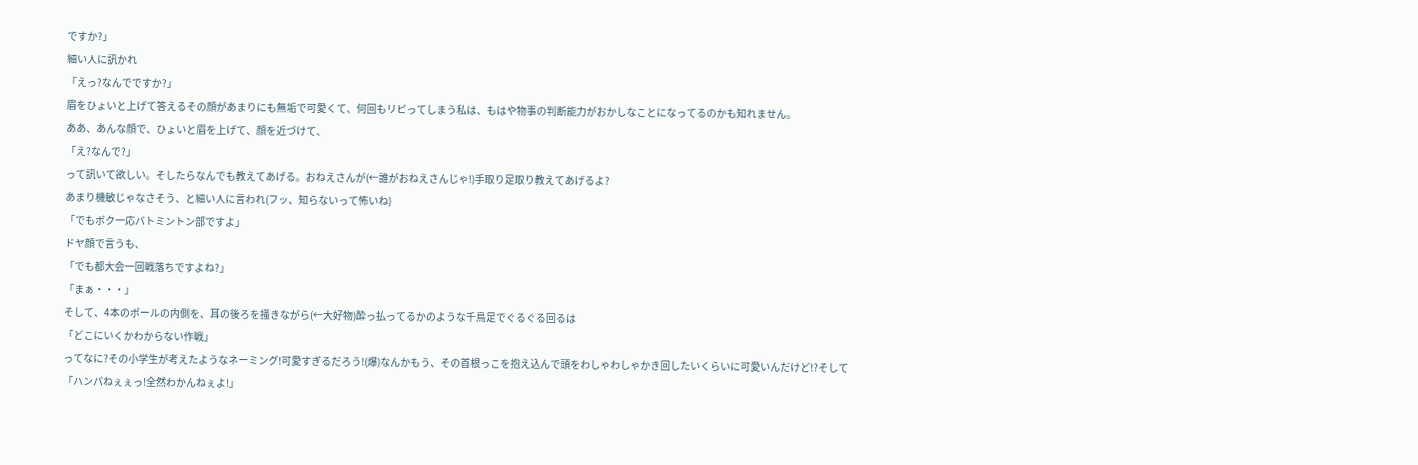ですか?」
細い人に訊かれ
「えっ?なんでですか?」
眉をひょいと上げて答えるその顔があまりにも無垢で可愛くて、何回もリピってしまう私は、もはや物事の判断能力がおかしなことになってるのかも知れません。
ああ、あんな顔で、ひょいと眉を上げて、顔を近づけて、
「え?なんで?」
って訊いて欲しい。そしたらなんでも教えてあげる。おねえさんが(←誰がおねえさんじゃ!)手取り足取り教えてあげるよ?
あまり機敏じゃなさそう、と細い人に言われ(フッ、知らないって怖いね)
「でもボク一応バトミントン部ですよ」
ドヤ顔で言うも、
「でも都大会一回戦落ちですよね?」
「まぁ・・・」
そして、4本のポールの内側を、耳の後ろを掻きながら(←大好物)酔っ払ってるかのような千鳥足でぐるぐる回るは
「どこにいくかわからない作戦」
ってなに?その小学生が考えたようなネーミング!可愛すぎるだろう!(爆)なんかもう、その首根っこを抱え込んで頭をわしゃわしゃかき回したいくらいに可愛いんだけど!?そして
「ハンパねぇぇっ!全然わかんねぇよ!」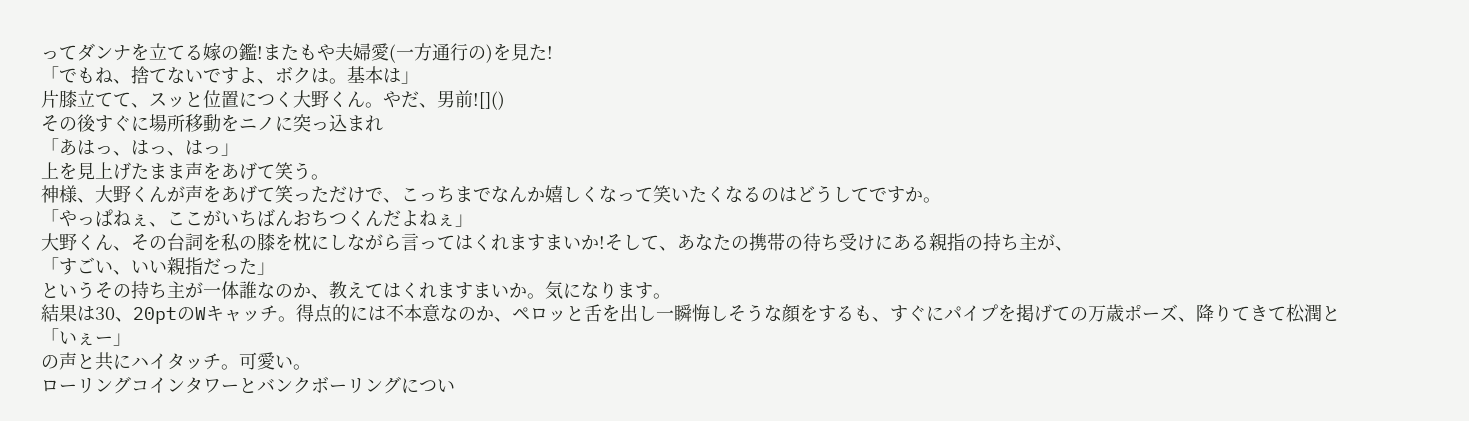ってダンナを立てる嫁の鑑!またもや夫婦愛(一方通行の)を見た!
「でもね、捨てないですよ、ボクは。基本は」
片膝立てて、スッと位置につく大野くん。やだ、男前![]()
その後すぐに場所移動をニノに突っ込まれ
「あはっ、はっ、はっ」
上を見上げたまま声をあげて笑う。
神様、大野くんが声をあげて笑っただけで、こっちまでなんか嬉しくなって笑いたくなるのはどうしてですか。
「やっぱねぇ、ここがいちばんおちつくんだよねぇ」
大野くん、その台詞を私の膝を枕にしながら言ってはくれますまいか!そして、あなたの携帯の待ち受けにある親指の持ち主が、
「すごい、いい親指だった」
というその持ち主が一体誰なのか、教えてはくれますまいか。気になります。
結果は30、20ptのWキャッチ。得点的には不本意なのか、ペロッと舌を出し一瞬悔しそうな顔をするも、すぐにパイプを掲げての万歳ポーズ、降りてきて松潤と
「いぇー」
の声と共にハイタッチ。可愛い。
ローリングコインタワーとバンクボーリングについ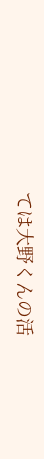ては大野くんの活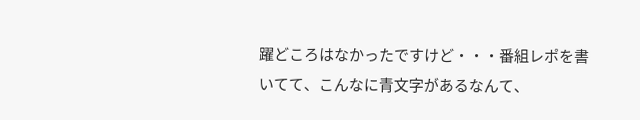躍どころはなかったですけど・・・番組レポを書いてて、こんなに青文字があるなんて、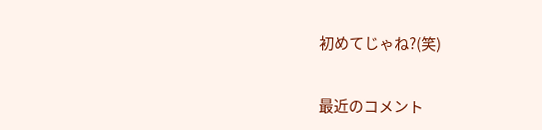初めてじゃね?(笑)


最近のコメント